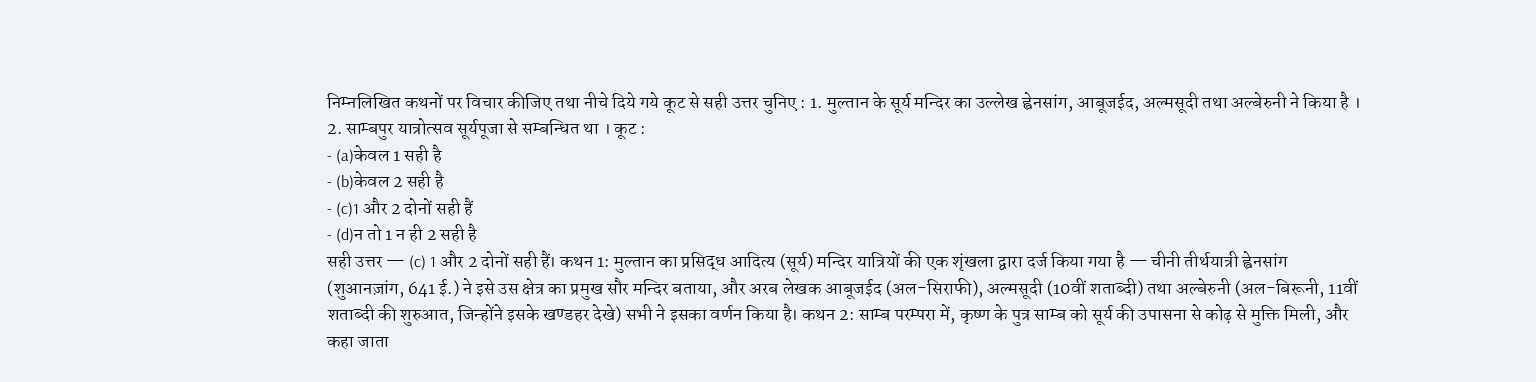निम्नलिखित कथनों पर विचार कीजिए तथा नीचे दिये गये कूट से सही उत्तर चुनिए : 1. मुल्तान के सूर्य मन्दिर का उल्लेख ह्वेनसांग, आबूजईद, अल्मसूदी तथा अल्बेरुनी ने किया है । 2. साम्बपुर यात्रोत्सव सूर्यपूजा से सम्बन्धित था । कूट :
- (a)केवल 1 सही है
- (b)केवल 2 सही है
- (c)1 और 2 दोनों सही हैं
- (d)न तो 1 न ही 2 सही है
सही उत्तर — (c) 1 और 2 दोनों सही हैं। कथन 1: मुल्तान का प्रसिद्ध आदित्य (सूर्य) मन्दिर यात्रियों की एक शृंखला द्वारा दर्ज किया गया है — चीनी तीर्थयात्री ह्वेनसांग (शुआनज़ांग, 641 ई.) ने इसे उस क्षेत्र का प्रमुख सौर मन्दिर बताया, और अरब लेखक आबूजईद (अल-सिराफी), अल्मसूदी (10वीं शताब्दी) तथा अल्बेरुनी (अल-बिरूनी, 11वीं शताब्दी की शुरुआत, जिन्होंने इसके खण्डहर देखे) सभी ने इसका वर्णन किया है। कथन 2: साम्ब परम्परा में, कृष्ण के पुत्र साम्ब को सूर्य की उपासना से कोढ़ से मुक्ति मिली, और कहा जाता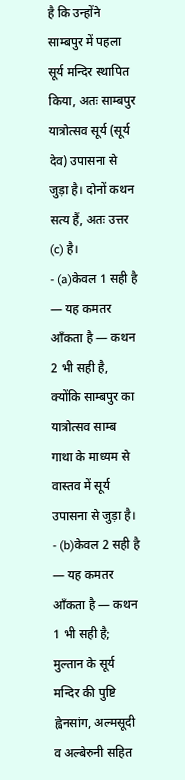है कि उन्होंने साम्बपुर में पहला सूर्य मन्दिर स्थापित किया, अतः साम्बपुर यात्रोत्सव सूर्य (सूर्य देव) उपासना से जुड़ा है। दोनों कथन सत्य हैं, अतः उत्तर (c) है।
- (a)केवल 1 सही है — यह कमतर आँकता है — कथन 2 भी सही है, क्योंकि साम्बपुर का यात्रोत्सव साम्ब गाथा के माध्यम से वास्तव में सूर्य उपासना से जुड़ा है।
- (b)केवल 2 सही है — यह कमतर आँकता है — कथन 1 भी सही है; मुल्तान के सूर्य मन्दिर की पुष्टि ह्वेनसांग, अल्मसूदी व अल्बेरुनी सहित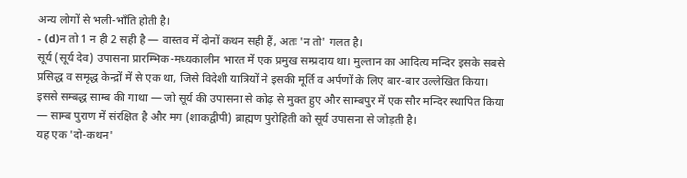अन्य लोगों से भली-भाँति होती है।
- (d)न तो 1 न ही 2 सही है — वास्तव में दोनों कथन सही हैं, अतः 'न तो' गलत है।
सूर्य (सूर्य देव) उपासना प्रारम्भिक-मध्यकालीन भारत में एक प्रमुख सम्प्रदाय था। मुल्तान का आदित्य मन्दिर इसके सबसे प्रसिद्ध व समृद्ध केन्द्रों में से एक था, जिसे विदेशी यात्रियों ने इसकी मूर्ति व अर्पणों के लिए बार-बार उल्लेखित किया। इससे सम्बद्ध साम्ब की गाथा — जो सूर्य की उपासना से कोढ़ से मुक्त हुए और साम्बपुर में एक सौर मन्दिर स्थापित किया — साम्ब पुराण में संरक्षित है और मग (शाकद्वीपी) ब्राह्मण पुरोहिती को सूर्य उपासना से जोड़ती है।
यह एक 'दो-कथन'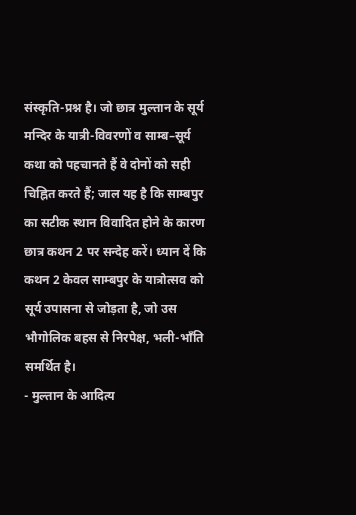संस्कृति-प्रश्न है। जो छात्र मुल्तान के सूर्य मन्दिर के यात्री-विवरणों व साम्ब–सूर्य कथा को पहचानते हैं वे दोनों को सही चिह्नित करते हैं; जाल यह है कि साम्बपुर का सटीक स्थान विवादित होने के कारण छात्र कथन 2 पर सन्देह करें। ध्यान दें कि कथन 2 केवल साम्बपुर के यात्रोत्सव को सूर्य उपासना से जोड़ता है, जो उस भौगोलिक बहस से निरपेक्ष, भली-भाँति समर्थित है।
- मुल्तान के आदित्य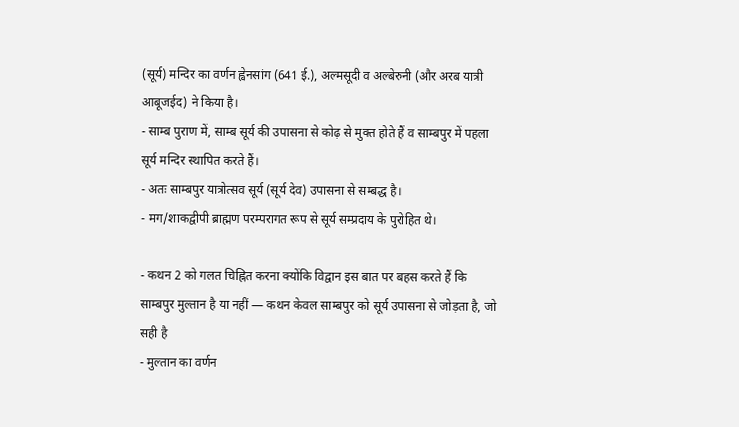(सूर्य) मन्दिर का वर्णन ह्वेनसांग (641 ई.), अल्मसूदी व अल्बेरुनी (और अरब यात्री आबूजईद) ने किया है।
- साम्ब पुराण में, साम्ब सूर्य की उपासना से कोढ़ से मुक्त होते हैं व साम्बपुर में पहला सूर्य मन्दिर स्थापित करते हैं।
- अतः साम्बपुर यात्रोत्सव सूर्य (सूर्य देव) उपासना से सम्बद्ध है।
- मग/शाकद्वीपी ब्राह्मण परम्परागत रूप से सूर्य सम्प्रदाय के पुरोहित थे।

- कथन 2 को गलत चिह्नित करना क्योंकि विद्वान इस बात पर बहस करते हैं कि साम्बपुर मुल्तान है या नहीं — कथन केवल साम्बपुर को सूर्य उपासना से जोड़ता है, जो सही है
- मुल्तान का वर्णन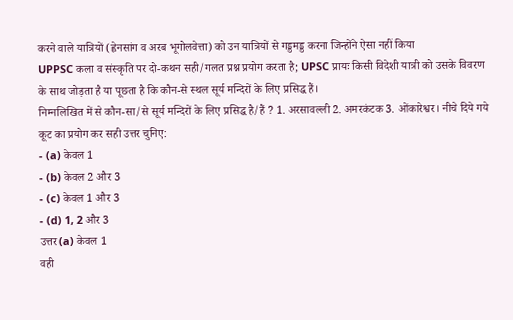करने वाले यात्रियों (ह्वेनसांग व अरब भूगोलवेत्ता) को उन यात्रियों से गड्डमड्ड करना जिन्होंने ऐसा नहीं किया
UPPSC कला व संस्कृति पर दो-कथन सही/गलत प्रश्न प्रयोग करता है; UPSC प्रायः किसी विदेशी यात्री को उसके विवरण के साथ जोड़ता है या पूछता है कि कौन-से स्थल सूर्य मन्दिरों के लिए प्रसिद्ध हैं।
निम्नलिखित में से कौन-सा/से सूर्य मन्दिरों के लिए प्रसिद्ध है/हैं ? 1. अरसावल्ली 2. अमरकंटक 3. ओंकारेश्वर। नीचे दिये गये कूट का प्रयोग कर सही उत्तर चुनिए:
- (a) केवल 1
- (b) केवल 2 और 3
- (c) केवल 1 और 3
- (d) 1, 2 और 3
उत्तर(a) केवल 1
वही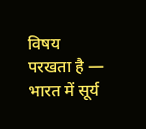विषय परखता है — भारत में सूर्य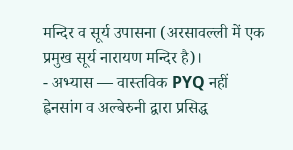मन्दिर व सूर्य उपासना (अरसावल्ली में एक प्रमुख सूर्य नारायण मन्दिर है)।
- अभ्यास — वास्तविक PYQ नहीं
ह्वेनसांग व अल्बेरुनी द्वारा प्रसिद्ध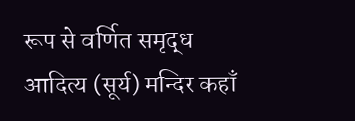रूप से वर्णित समृद्ध आदित्य (सूर्य) मन्दिर कहाँ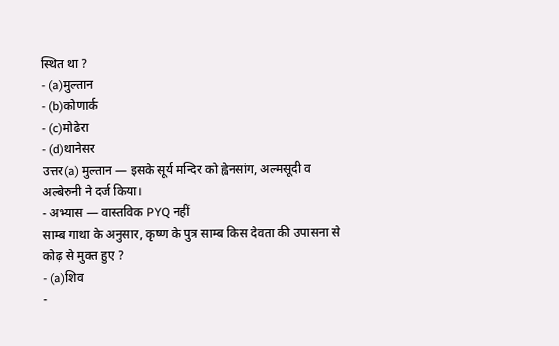स्थित था ?
- (a)मुल्तान
- (b)कोणार्क
- (c)मोढेरा
- (d)थानेसर
उत्तर(a) मुल्तान — इसके सूर्य मन्दिर को ह्वेनसांग, अल्मसूदी व अल्बेरुनी ने दर्ज किया।
- अभ्यास — वास्तविक PYQ नहीं
साम्ब गाथा के अनुसार, कृष्ण के पुत्र साम्ब किस देवता की उपासना से कोढ़ से मुक्त हुए ?
- (a)शिव
-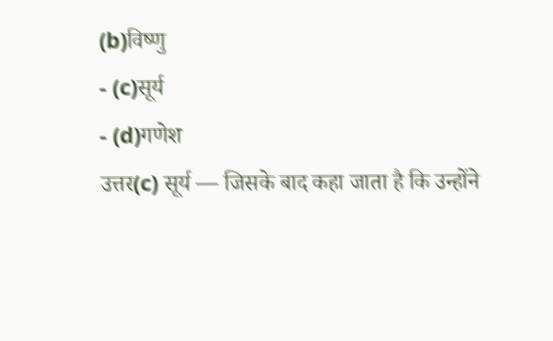(b)विष्णु
- (c)सूर्य
- (d)गणेश
उत्तर(c) सूर्य — जिसके बाद कहा जाता है कि उन्होंने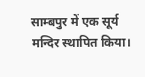साम्बपुर में एक सूर्य मन्दिर स्थापित किया।